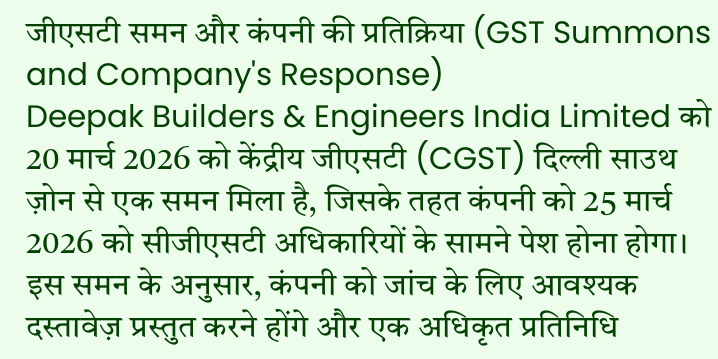जीएसटी समन और कंपनी की प्रतिक्रिया (GST Summons and Company's Response)
Deepak Builders & Engineers India Limited को 20 मार्च 2026 को केंद्रीय जीएसटी (CGST) दिल्ली साउथ ज़ोन से एक समन मिला है, जिसके तहत कंपनी को 25 मार्च 2026 को सीजीएसटी अधिकारियों के सामने पेश होना होगा। इस समन के अनुसार, कंपनी को जांच के लिए आवश्यक दस्तावेज़ प्रस्तुत करने होंगे और एक अधिकृत प्रतिनिधि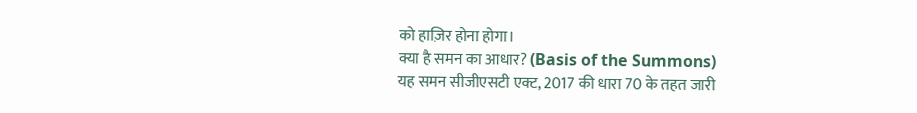को हाज़िर होना होगा।
क्या है समन का आधार? (Basis of the Summons)
यह समन सीजीएसटी एक्ट, 2017 की धारा 70 के तहत जारी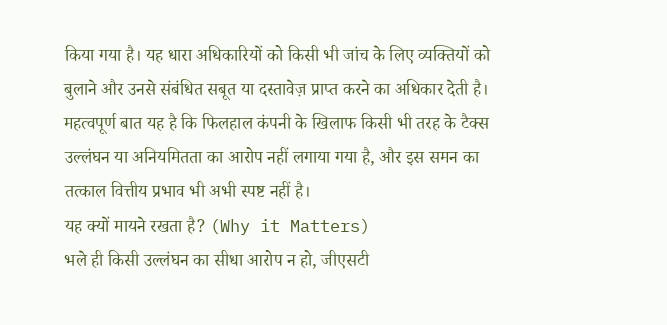किया गया है। यह धारा अधिकारियों को किसी भी जांच के लिए व्यक्तियों को बुलाने और उनसे संबंधित सबूत या दस्तावेज़ प्राप्त करने का अधिकार देती है। महत्वपूर्ण बात यह है कि फिलहाल कंपनी के खिलाफ किसी भी तरह के टैक्स उल्लंघन या अनियमितता का आरोप नहीं लगाया गया है, और इस समन का तत्काल वित्तीय प्रभाव भी अभी स्पष्ट नहीं है।
यह क्यों मायने रखता है? (Why it Matters)
भले ही किसी उल्लंघन का सीधा आरोप न हो, जीएसटी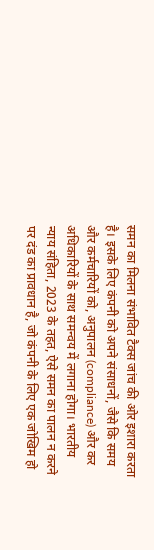समन का मिलना संभावित टैक्स जांच की ओर इशारा करता है। इसके लिए कंपनी को अपने संसाधनों, जैसे कि समय और कर्मचारियों को, अनुपालन (compliance) और कर अधिकारियों के साथ समन्वय में लगाना होगा। भारतीय न्याय संहिता, 2023 के तहत, ऐसे समन का पालन न करने पर दंड का प्रावधान है, जो कंपनी के लिए एक जोखिम हो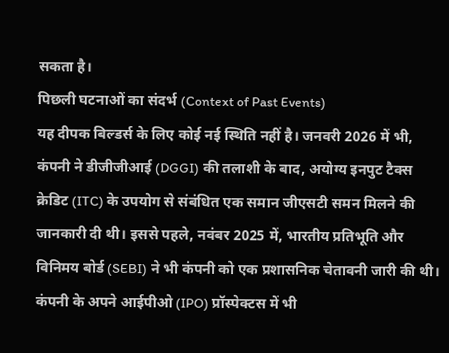सकता है।
पिछली घटनाओं का संदर्भ (Context of Past Events)
यह दीपक बिल्डर्स के लिए कोई नई स्थिति नहीं है। जनवरी 2026 में भी, कंपनी ने डीजीजीआई (DGGI) की तलाशी के बाद, अयोग्य इनपुट टैक्स क्रेडिट (ITC) के उपयोग से संबंधित एक समान जीएसटी समन मिलने की जानकारी दी थी। इससे पहले, नवंबर 2025 में, भारतीय प्रतिभूति और विनिमय बोर्ड (SEBI) ने भी कंपनी को एक प्रशासनिक चेतावनी जारी की थी। कंपनी के अपने आईपीओ (IPO) प्रॉस्पेक्टस में भी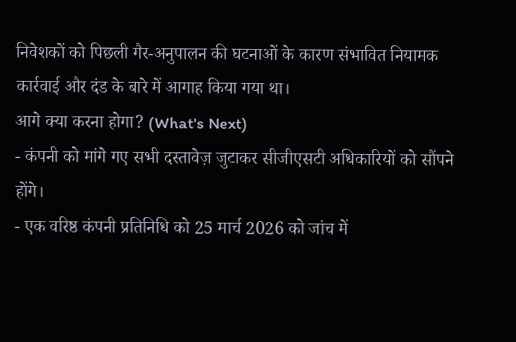निवेशकों को पिछली गैर-अनुपालन की घटनाओं के कारण संभावित नियामक कार्रवाई और दंड के बारे में आगाह किया गया था।
आगे क्या करना होगा? (What's Next)
- कंपनी को मांगे गए सभी दस्तावेज़ जुटाकर सीजीएसटी अधिकारियों को सौंपने होंगे।
- एक वरिष्ठ कंपनी प्रतिनिधि को 25 मार्च 2026 को जांच में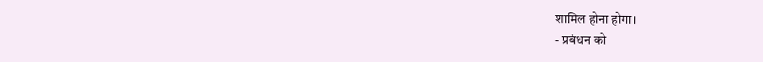शामिल होना होगा।
- प्रबंधन को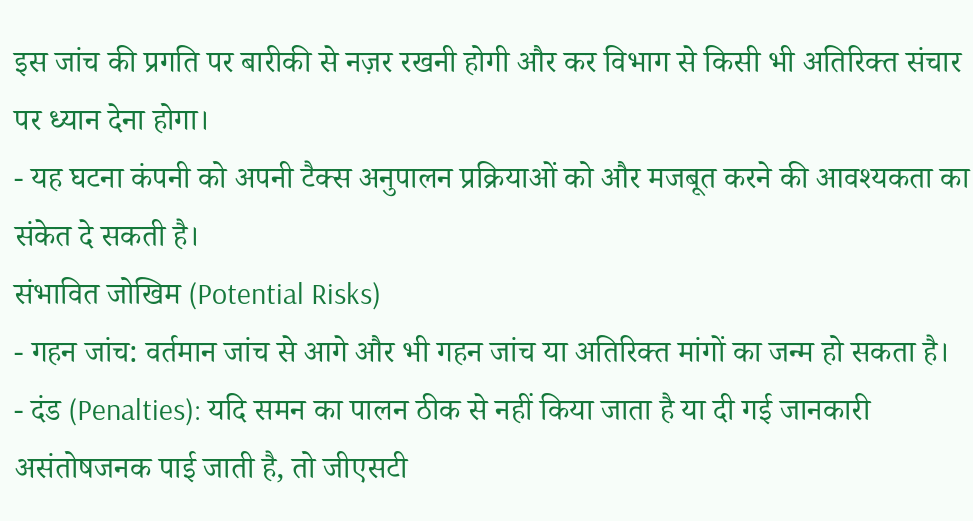इस जांच की प्रगति पर बारीकी से नज़र रखनी होगी और कर विभाग से किसी भी अतिरिक्त संचार पर ध्यान देना होगा।
- यह घटना कंपनी को अपनी टैक्स अनुपालन प्रक्रियाओं को और मजबूत करने की आवश्यकता का संकेत दे सकती है।
संभावित जोखिम (Potential Risks)
- गहन जांच: वर्तमान जांच से आगे और भी गहन जांच या अतिरिक्त मांगों का जन्म हो सकता है।
- दंड (Penalties): यदि समन का पालन ठीक से नहीं किया जाता है या दी गई जानकारी असंतोषजनक पाई जाती है, तो जीएसटी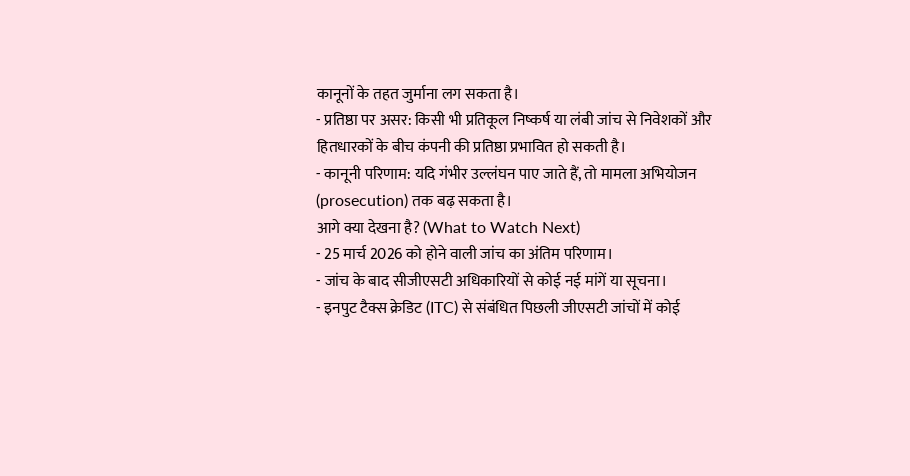कानूनों के तहत जुर्माना लग सकता है।
- प्रतिष्ठा पर असर: किसी भी प्रतिकूल निष्कर्ष या लंबी जांच से निवेशकों और हितधारकों के बीच कंपनी की प्रतिष्ठा प्रभावित हो सकती है।
- कानूनी परिणाम: यदि गंभीर उल्लंघन पाए जाते हैं, तो मामला अभियोजन (prosecution) तक बढ़ सकता है।
आगे क्या देखना है? (What to Watch Next)
- 25 मार्च 2026 को होने वाली जांच का अंतिम परिणाम।
- जांच के बाद सीजीएसटी अधिकारियों से कोई नई मांगें या सूचना।
- इनपुट टैक्स क्रेडिट (ITC) से संबंधित पिछली जीएसटी जांचों में कोई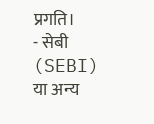प्रगति।
- सेबी (SEBI) या अन्य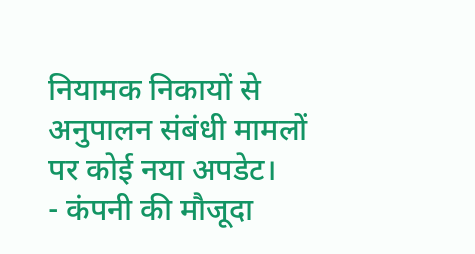नियामक निकायों से अनुपालन संबंधी मामलों पर कोई नया अपडेट।
- कंपनी की मौजूदा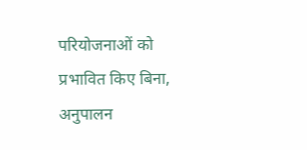परियोजनाओं को प्रभावित किए बिना, अनुपालन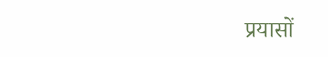प्रयासों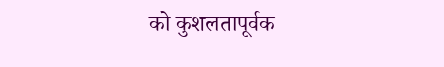को कुशलतापूर्वक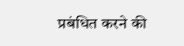प्रबंधित करने की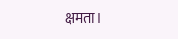क्षमता।